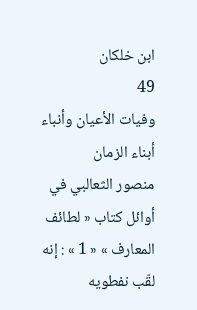ابن خلكان
49
وفيات الأعيان وأنباء أبناء الزمان
منصور الثعالبي في أوائل كتاب « لطائف المعارف » « 1 » : إنه لقّب نفطويه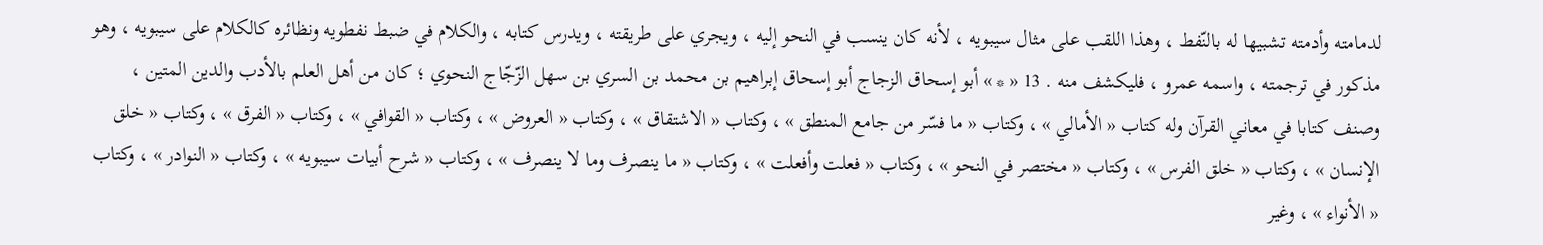لدمامته وأدمته تشبيها له بالنّفط ، وهذا اللقب على مثال سيبويه ، لأنه كان ينسب في النحو إليه ، ويجري على طريقته ، ويدرس كتابه ، والكلام في ضبط نفطويه ونظائره كالكلام على سيبويه ، وهو مذكور في ترجمته ، واسمه عمرو ، فليكشف منه . 13 « * » أبو إسحاق الزجاج أبو إسحاق إبراهيم بن محمد بن السري بن سهل الزّجّاج النحوي ؛ كان من أهل العلم بالأدب والدين المتين ، وصنف كتابا في معاني القرآن وله كتاب « الأمالي » ، وكتاب « ما فسّر من جامع المنطق » ، وكتاب « الاشتقاق » ، وكتاب « العروض » ، وكتاب « القوافي » ، وكتاب « الفرق » ، وكتاب « خلق الإنسان » ، وكتاب « خلق الفرس » ، وكتاب « مختصر في النحو » ، وكتاب « فعلت وأفعلت » ، وكتاب « ما ينصرف وما لا ينصرف » ، وكتاب « شرح أبيات سيبويه » ، وكتاب « النوادر » ، وكتاب « الأنواء » ، وغير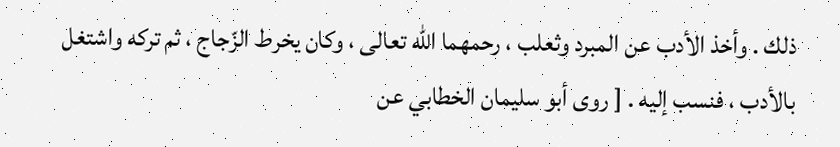ذلك . وأخذ الأدب عن المبرد وثعلب ، رحمهما اللّه تعالى ، وكان يخرط الزّجاج ، ثم تركه واشتغل بالأدب ، فنسب إليه . [ روى أبو سليمان الخطابي عن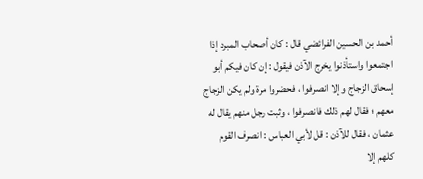أحمد بن الحسين الفرائضي قال : كان أصحاب المبرد إذا اجتمعوا واستأذنوا يخرج الآذن فيقول : إن كان فيكم أبو إسحاق الزجاج وإلا انصرفوا ، فحضروا مرة ولم يكن الزجاج معهم ؛ فقال لهم ذلك فانصرفوا ، وثبت رجل منهم يقال له عثمان ، فقال للآذن : قل لأبي العباس : انصرف القوم كلهم إلا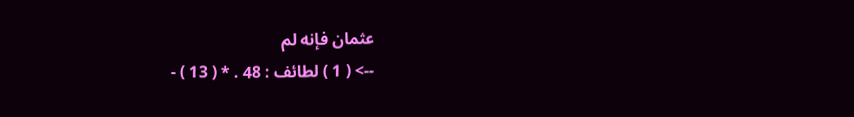عثمان فإنه لم
--> ( 1 ) لطائف : 48 . * ( 13 ) -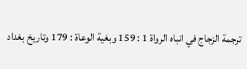ترجمة الزجاج في انباه الرواة 1 : 159 وبغية الوعاة : 179 وتاريخ بغداد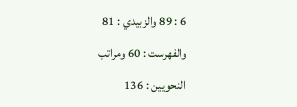6 : 89 والزبيدي : 81 والفهرست : 60 ومراتب النحويين : 136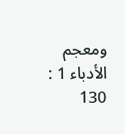ومعجم الأدباء 1 : 130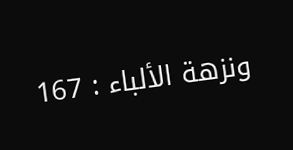ونزهة الألباء : 167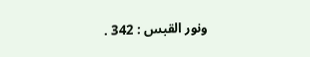ونور القبس : 342 .